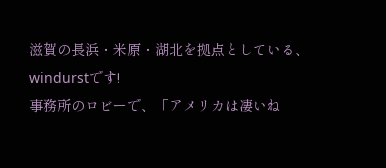滋賀の長浜・米原・湖北を拠点としている、windurstです!
事務所のロビーで、「アメリカは凄いね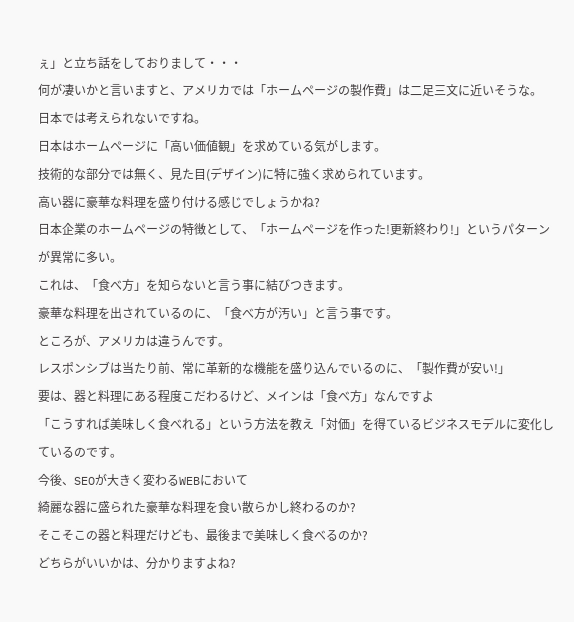ぇ」と立ち話をしておりまして・・・
何が凄いかと言いますと、アメリカでは「ホームページの製作費」は二足三文に近いそうな。
日本では考えられないですね。
日本はホームページに「高い価値観」を求めている気がします。
技術的な部分では無く、見た目(デザイン)に特に強く求められています。
高い器に豪華な料理を盛り付ける感じでしょうかね?
日本企業のホームページの特徴として、「ホームページを作った!更新終わり!」というパターンが異常に多い。
これは、「食べ方」を知らないと言う事に結びつきます。
豪華な料理を出されているのに、「食べ方が汚い」と言う事です。
ところが、アメリカは違うんです。
レスポンシブは当たり前、常に革新的な機能を盛り込んでいるのに、「製作費が安い!」
要は、器と料理にある程度こだわるけど、メインは「食べ方」なんですよ
「こうすれば美味しく食べれる」という方法を教え「対価」を得ているビジネスモデルに変化しているのです。
今後、SEOが大きく変わるWEBにおいて
綺麗な器に盛られた豪華な料理を食い散らかし終わるのか?
そこそこの器と料理だけども、最後まで美味しく食べるのか?
どちらがいいかは、分かりますよね?